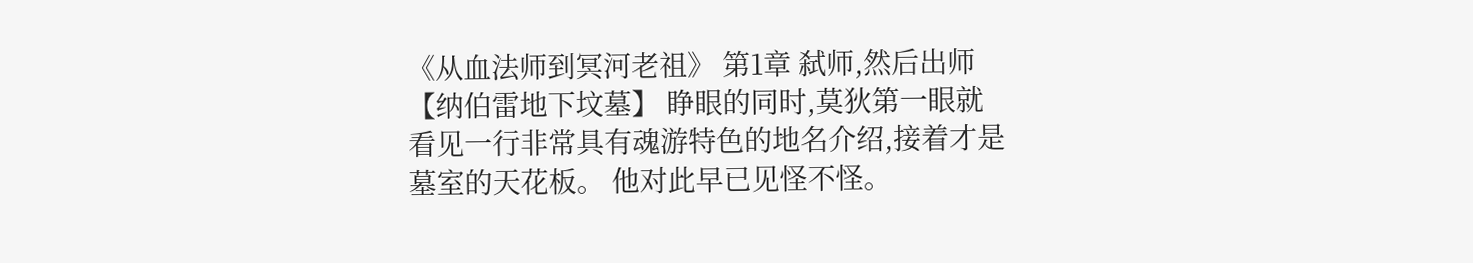《从血法师到冥河老祖》 第1章 弑师,然后出师 【纳伯雷地下坟墓】 睁眼的同时,莫狄第一眼就看见一行非常具有魂游特色的地名介绍,接着才是墓室的天花板。 他对此早已见怪不怪。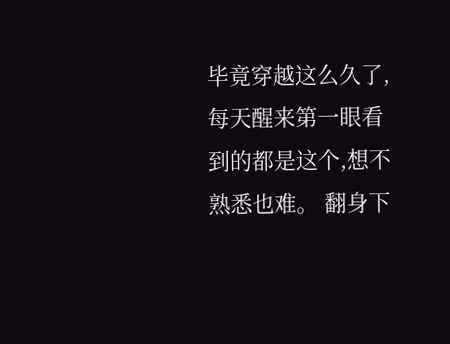毕竟穿越这么久了,每天醒来第一眼看到的都是这个,想不熟悉也难。 翻身下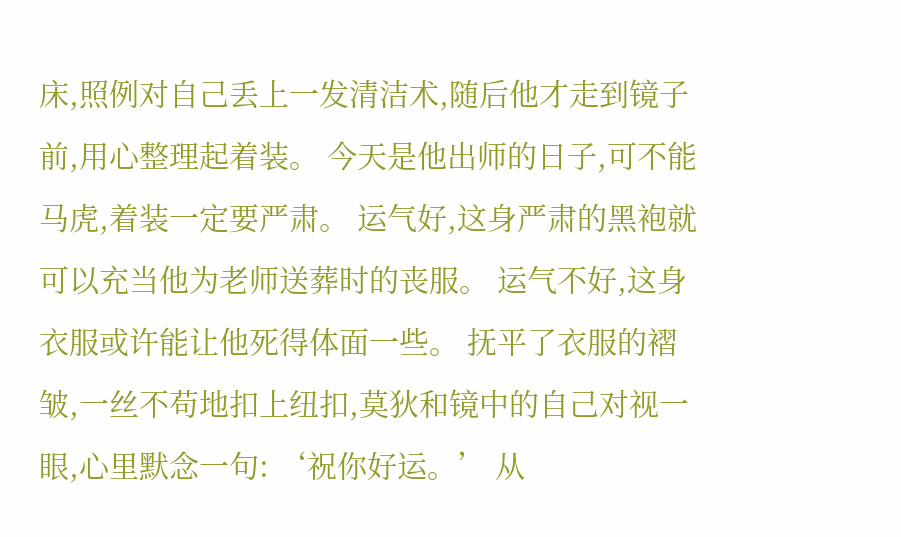床,照例对自己丢上一发清洁术,随后他才走到镜子前,用心整理起着装。 今天是他出师的日子,可不能马虎,着装一定要严肃。 运气好,这身严肃的黑袍就可以充当他为老师送葬时的丧服。 运气不好,这身衣服或许能让他死得体面一些。 抚平了衣服的褶皱,一丝不苟地扣上纽扣,莫狄和镜中的自己对视一眼,心里默念一句: ‘祝你好运。’ 从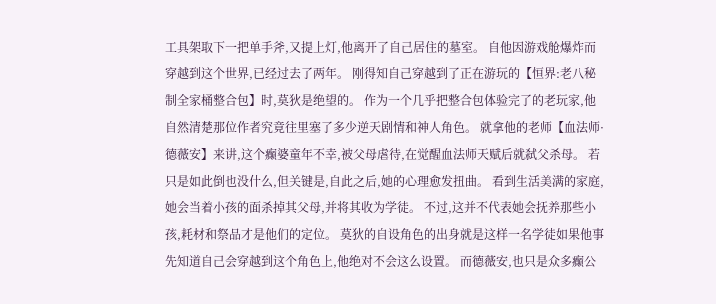工具架取下一把单手斧,又提上灯,他离开了自己居住的墓室。 自他因游戏舱爆炸而穿越到这个世界,已经过去了两年。 刚得知自己穿越到了正在游玩的【恒界:老八秘制全家桶整合包】时,莫狄是绝望的。 作为一个几乎把整合包体验完了的老玩家,他自然清楚那位作者究竟往里塞了多少逆天剧情和神人角色。 就拿他的老师【血法师·德薇安】来讲,这个癫婆童年不幸,被父母虐待,在觉醒血法师天赋后就弑父杀母。 若只是如此倒也没什么,但关键是,自此之后,她的心理愈发扭曲。 看到生活美满的家庭,她会当着小孩的面杀掉其父母,并将其收为学徒。 不过,这并不代表她会抚养那些小孩,耗材和祭品才是他们的定位。 莫狄的自设角色的出身就是这样一名学徒如果他事先知道自己会穿越到这个角色上,他绝对不会这么设置。 而德薇安,也只是众多癫公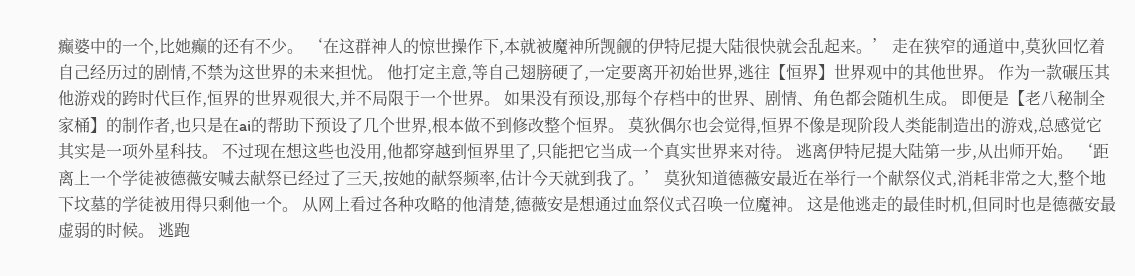癫婆中的一个,比她癫的还有不少。 ‘在这群神人的惊世操作下,本就被魔神所觊觎的伊特尼提大陆很快就会乱起来。’ 走在狭窄的通道中,莫狄回忆着自己经历过的剧情,不禁为这世界的未来担忧。 他打定主意,等自己翅膀硬了,一定要离开初始世界,逃往【恒界】世界观中的其他世界。 作为一款碾压其他游戏的跨时代巨作,恒界的世界观很大,并不局限于一个世界。 如果没有预设,那每个存档中的世界、剧情、角色都会随机生成。 即便是【老八秘制全家桶】的制作者,也只是在ai的帮助下预设了几个世界,根本做不到修改整个恒界。 莫狄偶尔也会觉得,恒界不像是现阶段人类能制造出的游戏,总感觉它其实是一项外星科技。 不过现在想这些也没用,他都穿越到恒界里了,只能把它当成一个真实世界来对待。 逃离伊特尼提大陆第一步,从出师开始。 ‘距离上一个学徒被德薇安喊去献祭已经过了三天,按她的献祭频率,估计今天就到我了。’ 莫狄知道德薇安最近在举行一个献祭仪式,消耗非常之大,整个地下坟墓的学徒被用得只剩他一个。 从网上看过各种攻略的他清楚,德薇安是想通过血祭仪式召唤一位魔神。 这是他逃走的最佳时机,但同时也是德薇安最虚弱的时候。 逃跑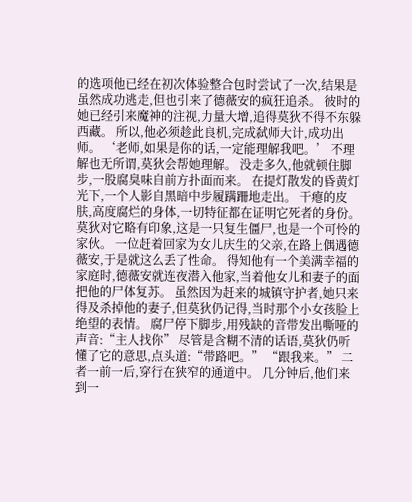的选项他已经在初次体验整合包时尝试了一次,结果是虽然成功逃走,但也引来了德薇安的疯狂追杀。 彼时的她已经引来魔神的注视,力量大增,追得莫狄不得不东躲西藏。 所以,他必须趁此良机,完成弑师大计,成功出师。 ‘老师,如果是你的话,一定能理解我吧。’ 不理解也无所谓,莫狄会帮她理解。 没走多久,他就顿住脚步,一股腐臭味自前方扑面而来。 在提灯散发的昏黄灯光下,一个人影自黑暗中步履蹒跚地走出。 干瘪的皮肤,高度腐烂的身体,一切特征都在证明它死者的身份。 莫狄对它略有印象,这是一只复生僵尸,也是一个可怜的家伙。 一位赶着回家为女儿庆生的父亲,在路上偶遇德薇安,于是就这么丢了性命。 得知他有一个美满幸福的家庭时,德薇安就连夜潜入他家,当着他女儿和妻子的面把他的尸体复苏。 虽然因为赶来的城镇守护者,她只来得及杀掉他的妻子,但莫狄仍记得,当时那个小女孩脸上绝望的表情。 腐尸停下脚步,用残缺的音带发出嘶哑的声音:“主人找你” 尽管是含糊不清的话语,莫狄仍听懂了它的意思,点头道:“带路吧。” “跟我来。” 二者一前一后,穿行在狭窄的通道中。 几分钟后,他们来到一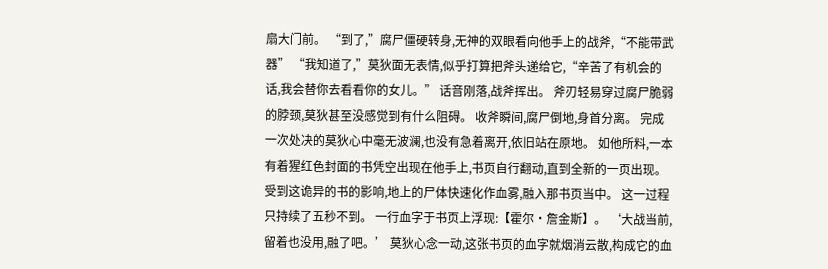扇大门前。 “到了,”腐尸僵硬转身,无神的双眼看向他手上的战斧,“不能带武器” “我知道了,”莫狄面无表情,似乎打算把斧头递给它,“辛苦了有机会的话,我会替你去看看你的女儿。” 话音刚落,战斧挥出。 斧刃轻易穿过腐尸脆弱的脖颈,莫狄甚至没感觉到有什么阻碍。 收斧瞬间,腐尸倒地,身首分离。 完成一次处决的莫狄心中毫无波澜,也没有急着离开,依旧站在原地。 如他所料,一本有着猩红色封面的书凭空出现在他手上,书页自行翻动,直到全新的一页出现。 受到这诡异的书的影响,地上的尸体快速化作血雾,融入那书页当中。 这一过程只持续了五秒不到。 一行血字于书页上浮现:【霍尔·詹金斯】。 ‘大战当前,留着也没用,融了吧。’ 莫狄心念一动,这张书页的血字就烟消云散,构成它的血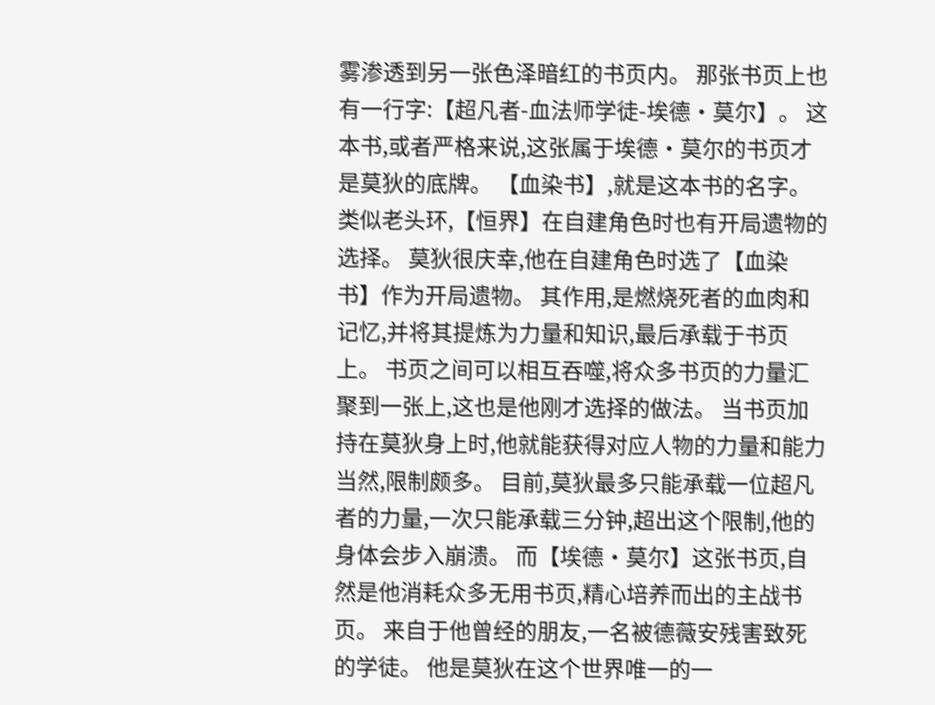雾渗透到另一张色泽暗红的书页内。 那张书页上也有一行字:【超凡者-血法师学徒-埃德·莫尔】。 这本书,或者严格来说,这张属于埃德·莫尔的书页才是莫狄的底牌。 【血染书】,就是这本书的名字。 类似老头环,【恒界】在自建角色时也有开局遗物的选择。 莫狄很庆幸,他在自建角色时选了【血染书】作为开局遗物。 其作用,是燃烧死者的血肉和记忆,并将其提炼为力量和知识,最后承载于书页上。 书页之间可以相互吞噬,将众多书页的力量汇聚到一张上,这也是他刚才选择的做法。 当书页加持在莫狄身上时,他就能获得对应人物的力量和能力当然,限制颇多。 目前,莫狄最多只能承载一位超凡者的力量,一次只能承载三分钟,超出这个限制,他的身体会步入崩溃。 而【埃德·莫尔】这张书页,自然是他消耗众多无用书页,精心培养而出的主战书页。 来自于他曾经的朋友,一名被德薇安残害致死的学徒。 他是莫狄在这个世界唯一的一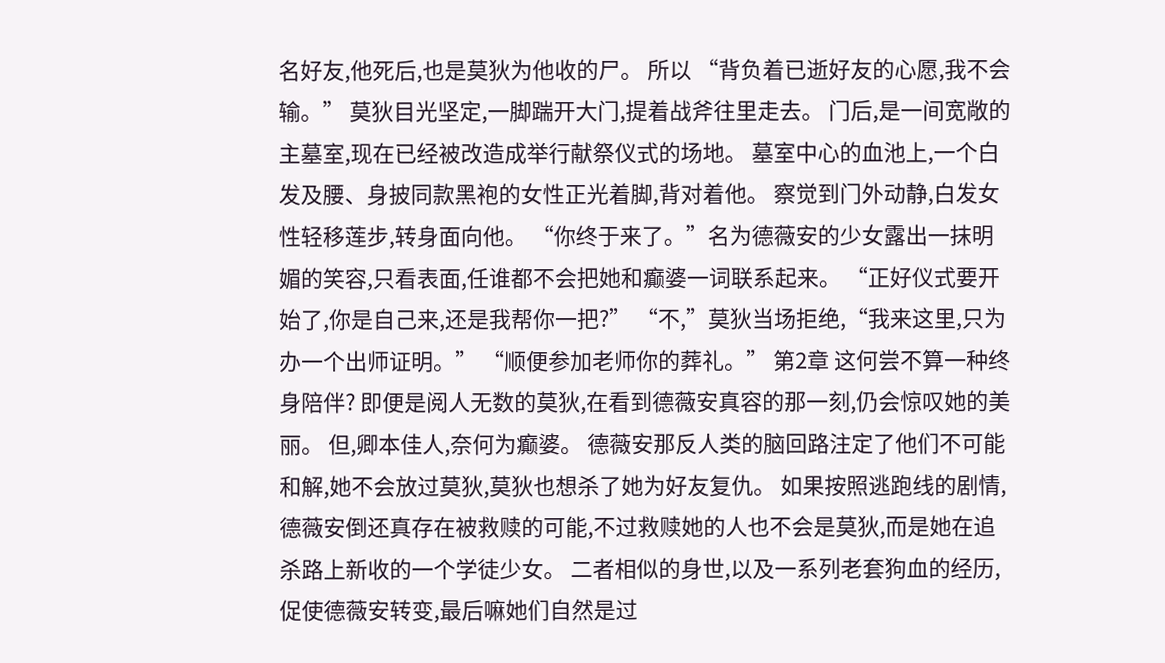名好友,他死后,也是莫狄为他收的尸。 所以 “背负着已逝好友的心愿,我不会输。” 莫狄目光坚定,一脚踹开大门,提着战斧往里走去。 门后,是一间宽敞的主墓室,现在已经被改造成举行献祭仪式的场地。 墓室中心的血池上,一个白发及腰、身披同款黑袍的女性正光着脚,背对着他。 察觉到门外动静,白发女性轻移莲步,转身面向他。 “你终于来了。”名为德薇安的少女露出一抹明媚的笑容,只看表面,任谁都不会把她和癫婆一词联系起来。 “正好仪式要开始了,你是自己来,还是我帮你一把?” “不,”莫狄当场拒绝,“我来这里,只为办一个出师证明。” “顺便参加老师你的葬礼。” 第2章 这何尝不算一种终身陪伴? 即便是阅人无数的莫狄,在看到德薇安真容的那一刻,仍会惊叹她的美丽。 但,卿本佳人,奈何为癫婆。 德薇安那反人类的脑回路注定了他们不可能和解,她不会放过莫狄,莫狄也想杀了她为好友复仇。 如果按照逃跑线的剧情,德薇安倒还真存在被救赎的可能,不过救赎她的人也不会是莫狄,而是她在追杀路上新收的一个学徒少女。 二者相似的身世,以及一系列老套狗血的经历,促使德薇安转变,最后嘛她们自然是过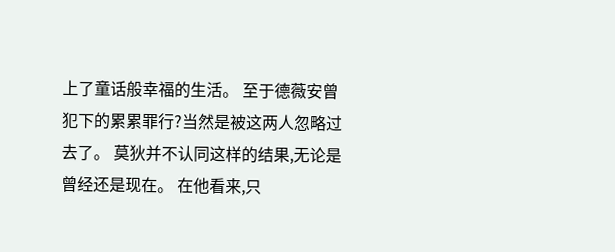上了童话般幸福的生活。 至于德薇安曾犯下的累累罪行?当然是被这两人忽略过去了。 莫狄并不认同这样的结果,无论是曾经还是现在。 在他看来,只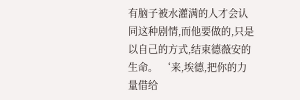有脑子被水灌满的人才会认同这种剧情,而他要做的,只是以自己的方式,结束德薇安的生命。 ‘来,埃德,把你的力量借给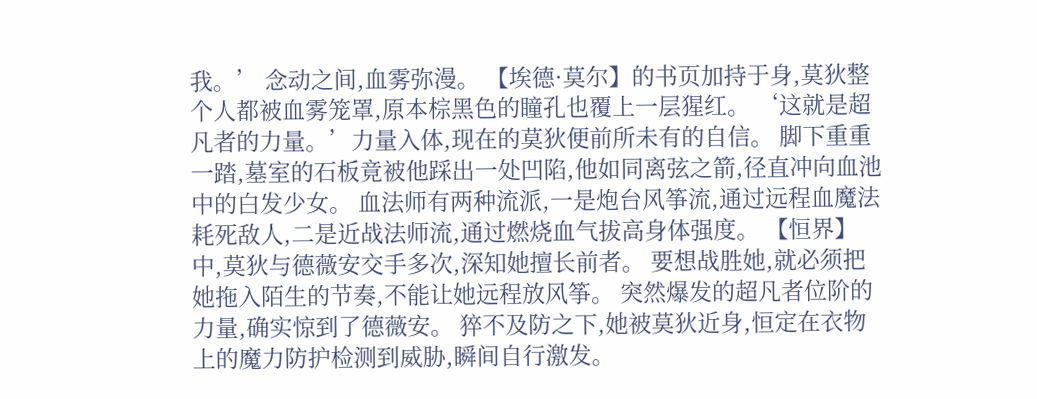我。’ 念动之间,血雾弥漫。 【埃德·莫尔】的书页加持于身,莫狄整个人都被血雾笼罩,原本棕黑色的瞳孔也覆上一层猩红。 ‘这就是超凡者的力量。’力量入体,现在的莫狄便前所未有的自信。 脚下重重一踏,墓室的石板竟被他踩出一处凹陷,他如同离弦之箭,径直冲向血池中的白发少女。 血法师有两种流派,一是炮台风筝流,通过远程血魔法耗死敌人,二是近战法师流,通过燃烧血气拔高身体强度。 【恒界】中,莫狄与德薇安交手多次,深知她擅长前者。 要想战胜她,就必须把她拖入陌生的节奏,不能让她远程放风筝。 突然爆发的超凡者位阶的力量,确实惊到了德薇安。 猝不及防之下,她被莫狄近身,恒定在衣物上的魔力防护检测到威胁,瞬间自行激发。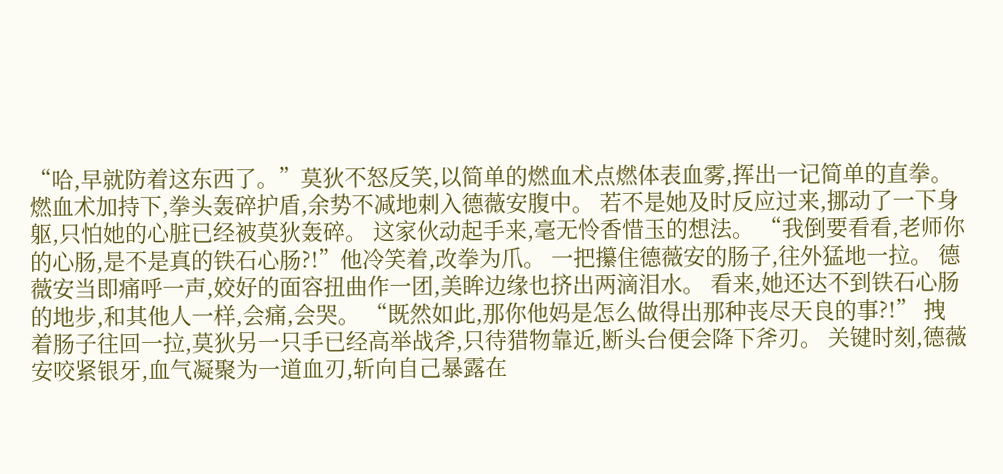“哈,早就防着这东西了。”莫狄不怒反笑,以简单的燃血术点燃体表血雾,挥出一记简单的直拳。 燃血术加持下,拳头轰碎护盾,余势不减地刺入德薇安腹中。 若不是她及时反应过来,挪动了一下身躯,只怕她的心脏已经被莫狄轰碎。 这家伙动起手来,毫无怜香惜玉的想法。 “我倒要看看,老师你的心肠,是不是真的铁石心肠?!”他冷笑着,改拳为爪。 一把攥住德薇安的肠子,往外猛地一拉。 德薇安当即痛呼一声,姣好的面容扭曲作一团,美眸边缘也挤出两滴泪水。 看来,她还达不到铁石心肠的地步,和其他人一样,会痛,会哭。 “既然如此,那你他妈是怎么做得出那种丧尽天良的事?!” 拽着肠子往回一拉,莫狄另一只手已经高举战斧,只待猎物靠近,断头台便会降下斧刃。 关键时刻,德薇安咬紧银牙,血气凝聚为一道血刃,斩向自己暴露在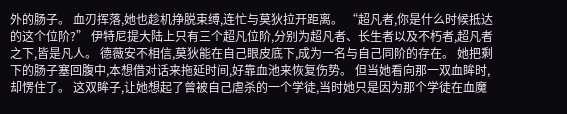外的肠子。 血刃挥落,她也趁机挣脱束缚,连忙与莫狄拉开距离。 “超凡者,你是什么时候抵达的这个位阶?” 伊特尼提大陆上只有三个超凡位阶,分别为超凡者、长生者以及不朽者,超凡者之下,皆是凡人。 德薇安不相信,莫狄能在自己眼皮底下,成为一名与自己同阶的存在。 她把剩下的肠子塞回腹中,本想借对话来拖延时间,好靠血池来恢复伤势。 但当她看向那一双血眸时,却愣住了。 这双眸子,让她想起了曾被自己虐杀的一个学徒,当时她只是因为那个学徒在血魔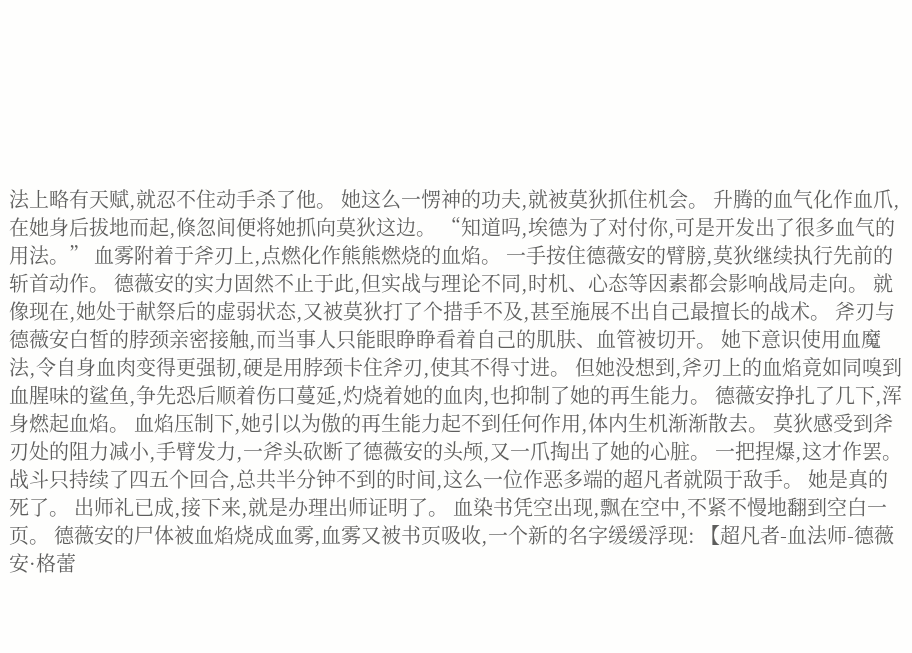法上略有天赋,就忍不住动手杀了他。 她这么一愣神的功夫,就被莫狄抓住机会。 升腾的血气化作血爪,在她身后拔地而起,倏忽间便将她抓向莫狄这边。 “知道吗,埃德为了对付你,可是开发出了很多血气的用法。” 血雾附着于斧刃上,点燃化作熊熊燃烧的血焰。 一手按住德薇安的臂膀,莫狄继续执行先前的斩首动作。 德薇安的实力固然不止于此,但实战与理论不同,时机、心态等因素都会影响战局走向。 就像现在,她处于献祭后的虚弱状态,又被莫狄打了个措手不及,甚至施展不出自己最擅长的战术。 斧刃与德薇安白皙的脖颈亲密接触,而当事人只能眼睁睁看着自己的肌肤、血管被切开。 她下意识使用血魔法,令自身血肉变得更强韧,硬是用脖颈卡住斧刃,使其不得寸进。 但她没想到,斧刃上的血焰竟如同嗅到血腥味的鲨鱼,争先恐后顺着伤口蔓延,灼烧着她的血肉,也抑制了她的再生能力。 德薇安挣扎了几下,浑身燃起血焰。 血焰压制下,她引以为傲的再生能力起不到任何作用,体内生机渐渐散去。 莫狄感受到斧刃处的阻力减小,手臂发力,一斧头砍断了德薇安的头颅,又一爪掏出了她的心脏。 一把捏爆,这才作罢。 战斗只持续了四五个回合,总共半分钟不到的时间,这么一位作恶多端的超凡者就陨于敌手。 她是真的死了。 出师礼已成,接下来,就是办理出师证明了。 血染书凭空出现,飘在空中,不紧不慢地翻到空白一页。 德薇安的尸体被血焰烧成血雾,血雾又被书页吸收,一个新的名字缓缓浮现: 【超凡者-血法师-德薇安·格蕾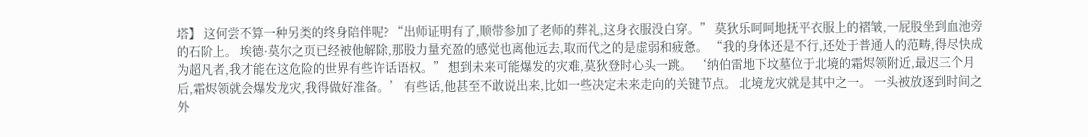塔】 这何尝不算一种另类的终身陪伴呢? “出师证明有了,顺带参加了老师的葬礼,这身衣服没白穿。” 莫狄乐呵呵地抚平衣服上的褶皱,一屁股坐到血池旁的石阶上。 埃德·莫尔之页已经被他解除,那股力量充盈的感觉也离他远去,取而代之的是虚弱和疲惫。 “我的身体还是不行,还处于普通人的范畴,得尽快成为超凡者,我才能在这危险的世界有些许话语权。” 想到未来可能爆发的灾难,莫狄登时心头一跳。 ‘纳伯雷地下坟墓位于北境的霜烬领附近,最迟三个月后,霜烬领就会爆发龙灾,我得做好准备。’ 有些话,他甚至不敢说出来,比如一些决定未来走向的关键节点。 北境龙灾就是其中之一。 一头被放逐到时间之外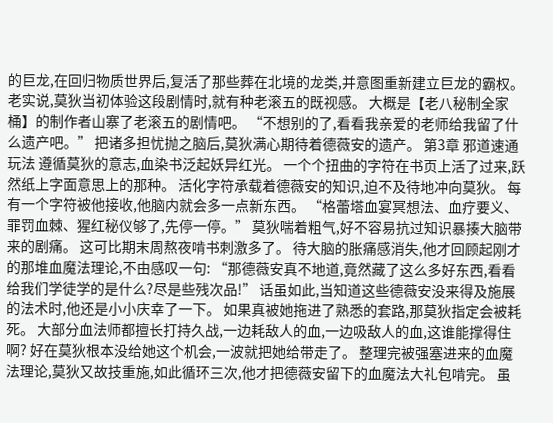的巨龙,在回归物质世界后,复活了那些葬在北境的龙类,并意图重新建立巨龙的霸权。 老实说,莫狄当初体验这段剧情时,就有种老滚五的既视感。 大概是【老八秘制全家桶】的制作者山寨了老滚五的剧情吧。 “不想别的了,看看我亲爱的老师给我留了什么遗产吧。” 把诸多担忧抛之脑后,莫狄满心期待着德薇安的遗产。 第3章 邪道速通玩法 遵循莫狄的意志,血染书泛起妖异红光。 一个个扭曲的字符在书页上活了过来,跃然纸上字面意思上的那种。 活化字符承载着德薇安的知识,迫不及待地冲向莫狄。 每有一个字符被他接收,他脑内就会多一点新东西。 “格蕾塔血宴冥想法、血疗要义、罪罚血棘、猩红秘仪够了,先停一停。” 莫狄喘着粗气,好不容易抗过知识暴揍大脑带来的剧痛。 这可比期末周熬夜啃书刺激多了。 待大脑的胀痛感消失,他才回顾起刚才的那堆血魔法理论,不由感叹一句: “那德薇安真不地道,竟然藏了这么多好东西,看看给我们学徒学的是什么?尽是些残次品!” 话虽如此,当知道这些德薇安没来得及施展的法术时,他还是小小庆幸了一下。 如果真被她拖进了熟悉的套路,那莫狄指定会被耗死。 大部分血法师都擅长打持久战,一边耗敌人的血,一边吸敌人的血,这谁能撑得住啊? 好在莫狄根本没给她这个机会,一波就把她给带走了。 整理完被强塞进来的血魔法理论,莫狄又故技重施,如此循环三次,他才把德薇安留下的血魔法大礼包啃完。 虽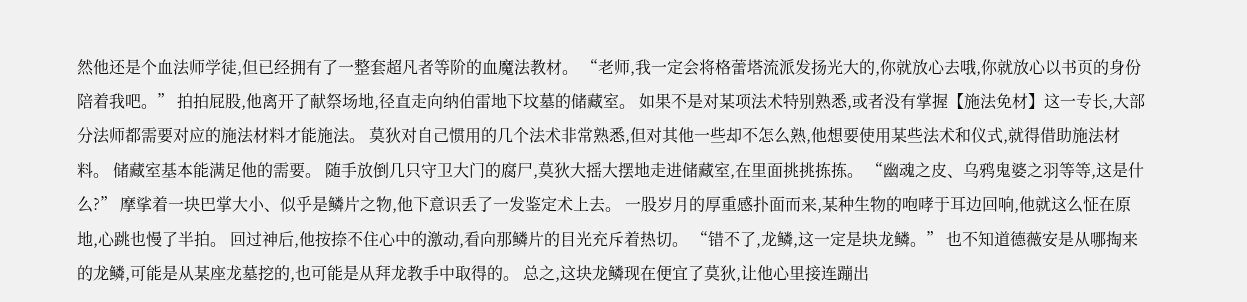然他还是个血法师学徒,但已经拥有了一整套超凡者等阶的血魔法教材。 “老师,我一定会将格蕾塔流派发扬光大的,你就放心去哦,你就放心以书页的身份陪着我吧。” 拍拍屁股,他离开了献祭场地,径直走向纳伯雷地下坟墓的储藏室。 如果不是对某项法术特别熟悉,或者没有掌握【施法免材】这一专长,大部分法师都需要对应的施法材料才能施法。 莫狄对自己惯用的几个法术非常熟悉,但对其他一些却不怎么熟,他想要使用某些法术和仪式,就得借助施法材料。 储藏室基本能满足他的需要。 随手放倒几只守卫大门的腐尸,莫狄大摇大摆地走进储藏室,在里面挑挑拣拣。 “幽魂之皮、乌鸦鬼婆之羽等等,这是什么?” 摩挲着一块巴掌大小、似乎是鳞片之物,他下意识丢了一发鉴定术上去。 一股岁月的厚重感扑面而来,某种生物的咆哮于耳边回响,他就这么怔在原地,心跳也慢了半拍。 回过神后,他按捺不住心中的激动,看向那鳞片的目光充斥着热切。 “错不了,龙鳞,这一定是块龙鳞。” 也不知道德薇安是从哪掏来的龙鳞,可能是从某座龙墓挖的,也可能是从拜龙教手中取得的。 总之,这块龙鳞现在便宜了莫狄,让他心里接连蹦出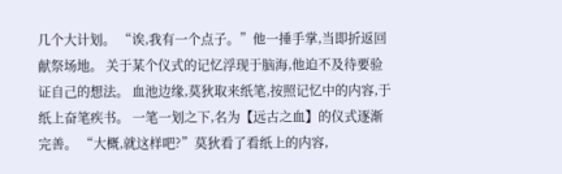几个大计划。 “诶,我有一个点子。”他一捶手掌,当即折返回献祭场地。 关于某个仪式的记忆浮现于脑海,他迫不及待要验证自己的想法。 血池边缘,莫狄取来纸笔,按照记忆中的内容,于纸上奋笔疾书。 一笔一划之下,名为【远古之血】的仪式逐渐完善。 “大概,就这样吧?”莫狄看了看纸上的内容,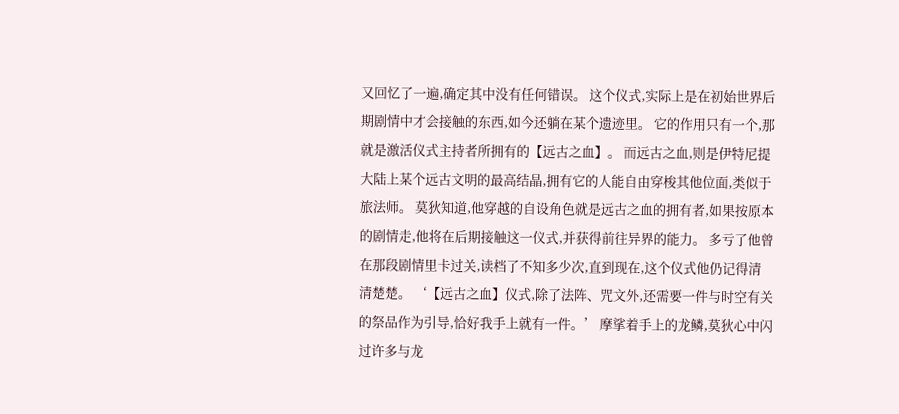又回忆了一遍,确定其中没有任何错误。 这个仪式,实际上是在初始世界后期剧情中才会接触的东西,如今还躺在某个遗迹里。 它的作用只有一个,那就是激活仪式主持者所拥有的【远古之血】。 而远古之血,则是伊特尼提大陆上某个远古文明的最高结晶,拥有它的人能自由穿梭其他位面,类似于旅法师。 莫狄知道,他穿越的自设角色就是远古之血的拥有者,如果按原本的剧情走,他将在后期接触这一仪式,并获得前往异界的能力。 多亏了他曾在那段剧情里卡过关,读档了不知多少次,直到现在,这个仪式他仍记得清清楚楚。 ‘【远古之血】仪式,除了法阵、咒文外,还需要一件与时空有关的祭品作为引导,恰好我手上就有一件。’ 摩挲着手上的龙鳞,莫狄心中闪过许多与龙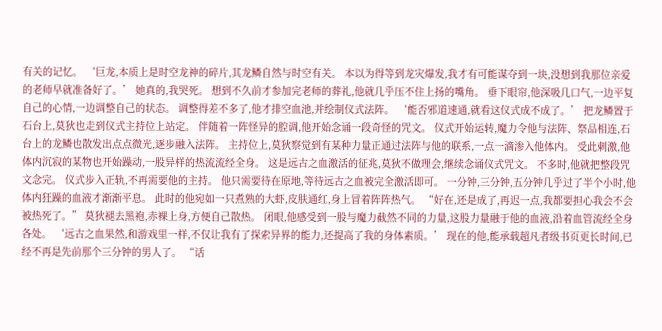有关的记忆。 ‘巨龙,本质上是时空龙神的碎片,其龙鳞自然与时空有关。 本以为得等到龙灾爆发,我才有可能谋夺到一块,没想到我那位亲爱的老师早就准备好了。’ 她真的,我哭死。 想到不久前才参加完老师的葬礼,他就几乎压不住上扬的嘴角。 垂下眼帘,他深吸几口气,一边平复自己的心情,一边调整自己的状态。 调整得差不多了,他才排空血池,并绘制仪式法阵。 ‘能否邪道速通,就看这仪式成不成了。’ 把龙鳞置于石台上,莫狄也走到仪式主持位上站定。 伴随着一阵怪异的腔调,他开始念诵一段奇怪的咒文。 仪式开始运转,魔力令他与法阵、祭品相连,石台上的龙鳞也散发出点点微光,逐步融入法阵。 主持位上,莫狄察觉到有某种力量正通过法阵与他的联系,一点一滴渗入他体内。 受此刺激,他体内沉寂的某物也开始躁动,一股异样的热流流经全身。 这是远古之血激活的征兆,莫狄不做理会,继续念诵仪式咒文。 不多时,他就把整段咒文念完。 仪式步入正轨,不再需要他的主持。 他只需要待在原地,等待远古之血被完全激活即可。 一分钟,三分钟,五分钟几乎过了半个小时,他体内狂躁的血液才渐渐平息。 此时的他宛如一只煮熟的大虾,皮肤通红,身上冒着阵阵热气。 “好在,还是成了,再迟一点,我都要担心我会不会被热死了。” 莫狄褪去黑袍,赤裸上身,方便自己散热。 闭眼,他感受到一股与魔力截然不同的力量,这股力量融于他的血液,沿着血管流经全身各处。 ‘远古之血果然,和游戏里一样,不仅让我有了探索异界的能力,还提高了我的身体素质。’ 现在的他,能承载超凡者级书页更长时间,已经不再是先前那个三分钟的男人了。 “话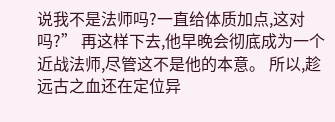说我不是法师吗?一直给体质加点,这对吗?” 再这样下去,他早晚会彻底成为一个近战法师,尽管这不是他的本意。 所以,趁远古之血还在定位异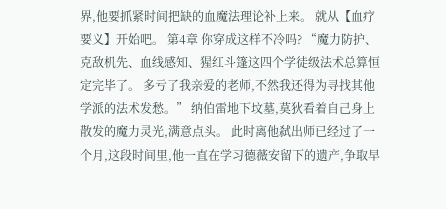界,他要抓紧时间把缺的血魔法理论补上来。 就从【血疗要义】开始吧。 第4章 你穿成这样不冷吗? “魔力防护、克敌机先、血线感知、猩红斗篷这四个学徒级法术总算恒定完毕了。 多亏了我亲爱的老师,不然我还得为寻找其他学派的法术发愁。” 纳伯雷地下坟墓,莫狄看着自己身上散发的魔力灵光,满意点头。 此时离他弑出师已经过了一个月,这段时间里,他一直在学习德薇安留下的遗产,争取早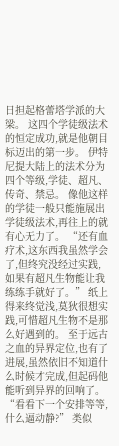日担起格蕾塔学派的大梁。 这四个学徒级法术的恒定成功,就是他朝目标迈出的第一步。 伊特尼提大陆上的法术分为四个等级,学徒、超凡、传奇、禁忌。 像他这样的学徒一般只能施展出学徒级法术,再往上的就有心无力了。 “还有血疗术,这东西我虽然学会了,但终究没经过实践,如果有超凡生物能让我练练手就好了。” 纸上得来终觉浅,莫狄很想实践,可惜超凡生物不是那么好遇到的。 至于远古之血的异界定位,也有了进展,虽然依旧不知道什么时候才完成,但起码他能听到异界的回响了。 “看看下一个安排等等,什么逼动静?” 类似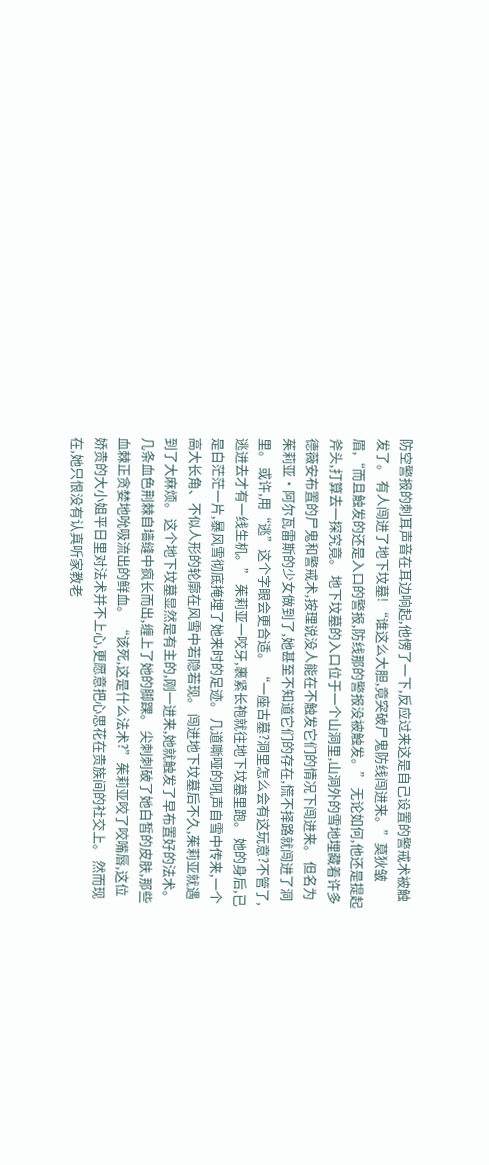防空警报的刺耳声音在耳边响起,他愣了一下,反应过来这是自己设置的警戒术被触发了。 有人闯进了地下坟墓! “谁这么大胆,竟突破尸鬼防线闯进来。”莫狄皱眉,“而且触发的还是入口的警报,防线那的警报没被触发。” 无论如何,他还是提起斧头,打算去一探究竟。 地下坟墓的入口位于一个山洞里,山洞外的雪地埋藏着许多德薇安布置的尸鬼和警戒术,按理说没人能在不触发它们的情况下闯进来。 但名为茱莉亚·阿尔瓦雷斯的少女做到了,她甚至不知道它们的存在,慌不择路就闯进了洞里。 或许,用“逃”这个字眼会更合适。 “一座古墓?洞里怎么会有这玩意?不管了,逃进去才有一线生机。” 茱莉亚一咬牙,裹紧长袍就往地下坟墓里跑。 她的身后,已是白茫茫一片,暴风雪彻底掩埋了她来时的足迹。 几道嘶哑的吼声自雪中传来,一个高大长角、不似人形的轮廓在风雪中若隐若现。 闯进地下坟墓后不久,茱莉亚就遇到了大麻烦。 这个地下坟墓显然是有主的,刚一进来,她就触发了早布置好的法术。 几条血色荆棘自墙缝中疯长而出,缠上了她的脚踝。 尖刺刺破了她白皙的皮肤,那些血棘正贪婪地吮吸流出的鲜血。 “该死,这是什么法术?”茱莉亚咬了咬嘴唇,这位娇贵的大小姐平日里对法术并不上心,更愿意把心思花在贵族间的社交上。 然而现在,她只恨没有认真听家教老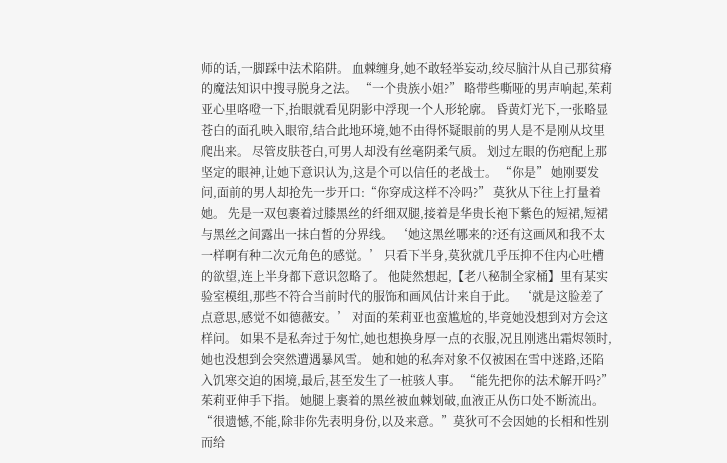师的话,一脚踩中法术陷阱。 血棘缠身,她不敢轻举妄动,绞尽脑汁从自己那贫瘠的魔法知识中搜寻脱身之法。 “一个贵族小姐?” 略带些嘶哑的男声响起,茱莉亚心里咯噔一下,抬眼就看见阴影中浮现一个人形轮廓。 昏黄灯光下,一张略显苍白的面孔映入眼帘,结合此地环境,她不由得怀疑眼前的男人是不是刚从坟里爬出来。 尽管皮肤苍白,可男人却没有丝毫阴柔气质。 划过左眼的伤疤配上那坚定的眼神,让她下意识认为,这是个可以信任的老战士。 “你是” 她刚要发问,面前的男人却抢先一步开口:“你穿成这样不冷吗?” 莫狄从下往上打量着她。 先是一双包裹着过膝黑丝的纤细双腿,接着是华贵长袍下紫色的短裙,短裙与黑丝之间露出一抹白皙的分界线。 ‘她这黑丝哪来的?还有这画风和我不太一样啊有种二次元角色的感觉。’ 只看下半身,莫狄就几乎压抑不住内心吐槽的欲望,连上半身都下意识忽略了。 他陡然想起,【老八秘制全家桶】里有某实验室模组,那些不符合当前时代的服饰和画风估计来自于此。 ‘就是这脸差了点意思,感觉不如德薇安。’ 对面的茱莉亚也蛮尴尬的,毕竟她没想到对方会这样问。 如果不是私奔过于匆忙,她也想换身厚一点的衣服,况且刚逃出霜烬领时,她也没想到会突然遭遇暴风雪。 她和她的私奔对象不仅被困在雪中迷路,还陷入饥寒交迫的困境,最后,甚至发生了一桩骇人事。 “能先把你的法术解开吗?”茱莉亚伸手下指。 她腿上裹着的黑丝被血棘划破,血液正从伤口处不断流出。 “很遗憾,不能,除非你先表明身份,以及来意。”莫狄可不会因她的长相和性别而给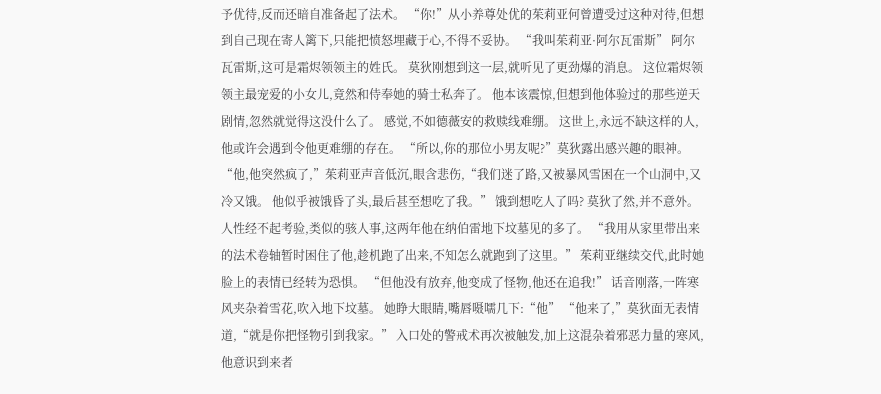予优待,反而还暗自准备起了法术。 “你!”从小养尊处优的茱莉亚何曾遭受过这种对待,但想到自己现在寄人篱下,只能把愤怒埋藏于心,不得不妥协。 “我叫茱莉亚·阿尔瓦雷斯” 阿尔瓦雷斯,这可是霜烬领领主的姓氏。 莫狄刚想到这一层,就听见了更劲爆的消息。 这位霜烬领领主最宠爱的小女儿,竟然和侍奉她的骑士私奔了。 他本该震惊,但想到他体验过的那些逆天剧情,忽然就觉得这没什么了。 感觉,不如德薇安的救赎线难绷。 这世上,永远不缺这样的人,他或许会遇到令他更难绷的存在。 “所以,你的那位小男友呢?”莫狄露出感兴趣的眼神。 “他,他突然疯了,”茱莉亚声音低沉,眼含悲伤,“我们迷了路,又被暴风雪困在一个山洞中,又冷又饿。 他似乎被饿昏了头,最后甚至想吃了我。” 饿到想吃人了吗? 莫狄了然,并不意外。 人性经不起考验,类似的骇人事,这两年他在纳伯雷地下坟墓见的多了。 “我用从家里带出来的法术卷轴暂时困住了他,趁机跑了出来,不知怎么就跑到了这里。” 茱莉亚继续交代,此时她脸上的表情已经转为恐惧。 “但他没有放弃,他变成了怪物,他还在追我!” 话音刚落,一阵寒风夹杂着雪花,吹入地下坟墓。 她睁大眼睛,嘴唇嗫嚅几下:“他” “他来了,”莫狄面无表情道,“就是你把怪物引到我家。” 入口处的警戒术再次被触发,加上这混杂着邪恶力量的寒风,他意识到来者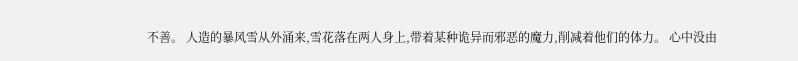不善。 人造的暴风雪从外涌来,雪花落在两人身上,带着某种诡异而邪恶的魔力,削减着他们的体力。 心中没由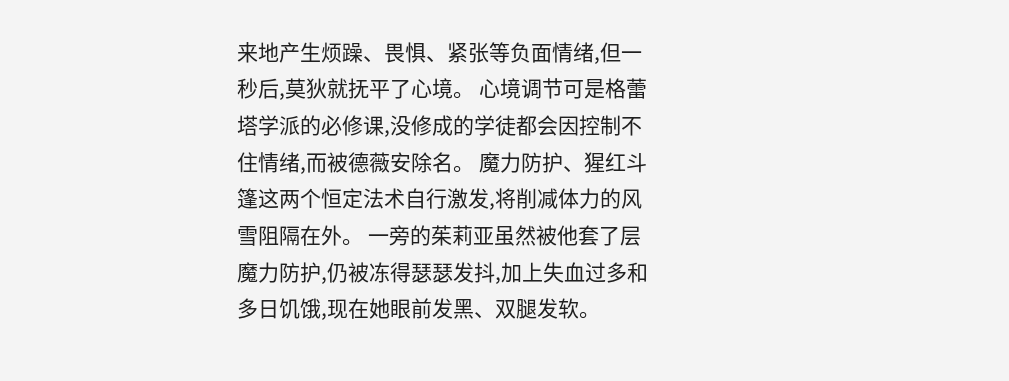来地产生烦躁、畏惧、紧张等负面情绪,但一秒后,莫狄就抚平了心境。 心境调节可是格蕾塔学派的必修课,没修成的学徒都会因控制不住情绪,而被德薇安除名。 魔力防护、猩红斗篷这两个恒定法术自行激发,将削减体力的风雪阻隔在外。 一旁的茱莉亚虽然被他套了层魔力防护,仍被冻得瑟瑟发抖,加上失血过多和多日饥饿,现在她眼前发黑、双腿发软。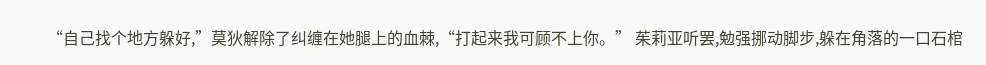“自己找个地方躲好,”莫狄解除了纠缠在她腿上的血棘,“打起来我可顾不上你。” 茱莉亚听罢,勉强挪动脚步,躲在角落的一口石棺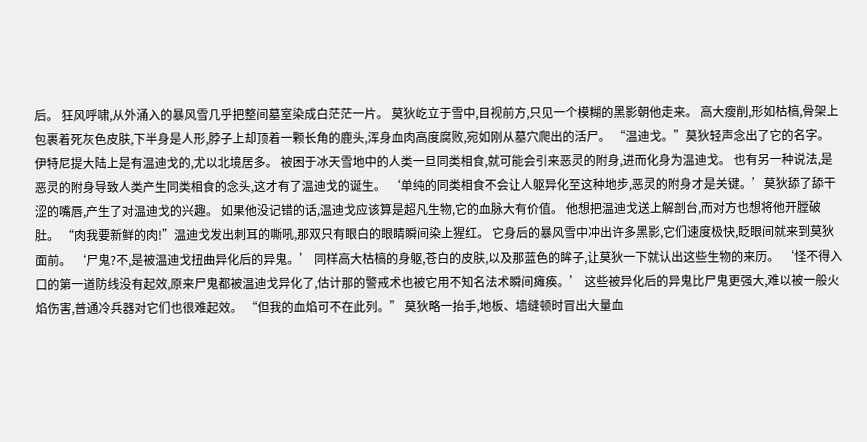后。 狂风呼啸,从外涌入的暴风雪几乎把整间墓室染成白茫茫一片。 莫狄屹立于雪中,目视前方,只见一个模糊的黑影朝他走来。 高大瘦削,形如枯槁,骨架上包裹着死灰色皮肤,下半身是人形,脖子上却顶着一颗长角的鹿头,浑身血肉高度腐败,宛如刚从墓穴爬出的活尸。 “温迪戈。”莫狄轻声念出了它的名字。 伊特尼提大陆上是有温迪戈的,尤以北境居多。 被困于冰天雪地中的人类一旦同类相食,就可能会引来恶灵的附身,进而化身为温迪戈。 也有另一种说法,是恶灵的附身导致人类产生同类相食的念头,这才有了温迪戈的诞生。 ‘单纯的同类相食不会让人躯异化至这种地步,恶灵的附身才是关键。’莫狄舔了舔干涩的嘴唇,产生了对温迪戈的兴趣。 如果他没记错的话,温迪戈应该算是超凡生物,它的血脉大有价值。 他想把温迪戈送上解剖台,而对方也想将他开膛破肚。 “肉我要新鲜的肉!”温迪戈发出刺耳的嘶吼,那双只有眼白的眼睛瞬间染上猩红。 它身后的暴风雪中冲出许多黑影,它们速度极快,眨眼间就来到莫狄面前。 ‘尸鬼?不,是被温迪戈扭曲异化后的异鬼。’ 同样高大枯槁的身躯,苍白的皮肤,以及那蓝色的眸子,让莫狄一下就认出这些生物的来历。 ‘怪不得入口的第一道防线没有起效,原来尸鬼都被温迪戈异化了,估计那的警戒术也被它用不知名法术瞬间瘫痪。’ 这些被异化后的异鬼比尸鬼更强大,难以被一般火焰伤害,普通冷兵器对它们也很难起效。 “但我的血焰可不在此列。” 莫狄略一抬手,地板、墙缝顿时冒出大量血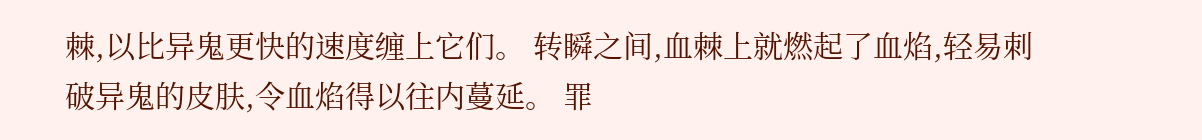棘,以比异鬼更快的速度缠上它们。 转瞬之间,血棘上就燃起了血焰,轻易刺破异鬼的皮肤,令血焰得以往内蔓延。 罪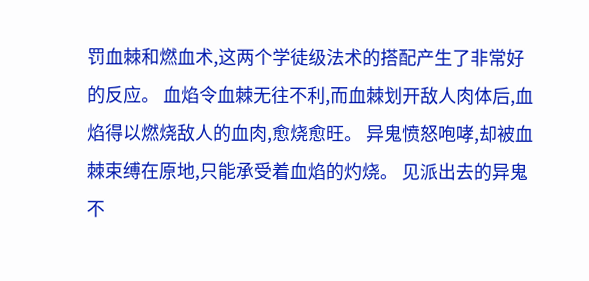罚血棘和燃血术,这两个学徒级法术的搭配产生了非常好的反应。 血焰令血棘无往不利,而血棘划开敌人肉体后,血焰得以燃烧敌人的血肉,愈烧愈旺。 异鬼愤怒咆哮,却被血棘束缚在原地,只能承受着血焰的灼烧。 见派出去的异鬼不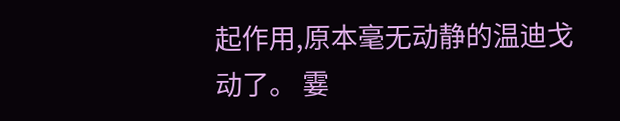起作用,原本毫无动静的温迪戈动了。 霎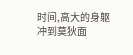时间,高大的身躯冲到莫狄面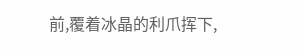前,覆着冰晶的利爪挥下,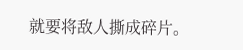就要将敌人撕成碎片。